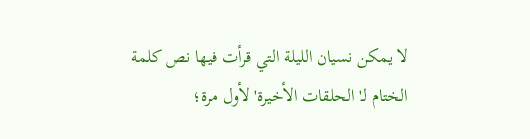لا يمكن نسيان الليلة التي قرأت فيها نص كلمة الختام لـ'الحلقات الأخيرة' لأول مرة؛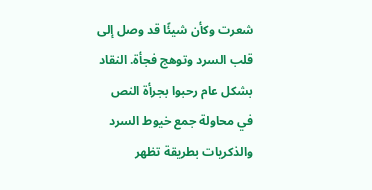شعرت وكأن شيئًا قد وصل إلى قلب السرد وتوهج فجأة. النقاد بشكل عام رحبوا بجرأة النص في محاولة جمع خيوط السرد والذكريات بطريقة تظهر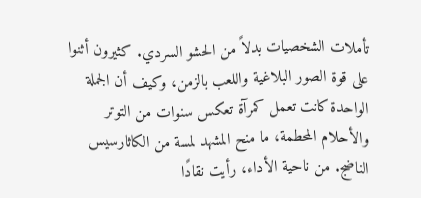تأملات الشخصيات بدلاً من الحشو السردي. كثيرون أثنوا على قوة الصور البلاغية واللعب بالزمن، وكيف أن الجملة الواحدة كانت تعمل كمرآة تعكس سنوات من التوتر والأحلام المحطمة، ما منح المشهد لمسة من الكاثارسيس الناضج. من ناحية الأداء، رأيت نقادًا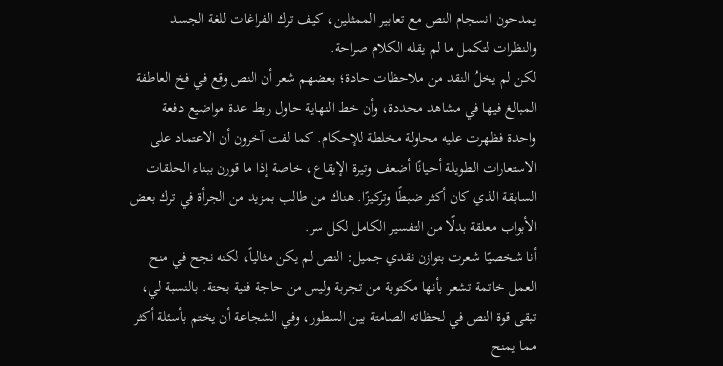يمدحون انسجام النص مع تعابير الممثلين، كيف ترك الفراغات للغة الجسد والنظرات لتكمل ما لم يقله الكلام صراحة.
لكن لم يخلُ النقد من ملاحظات حادة؛ بعضهم شعر أن النص وقع في فخ العاطفة المبالغ فيها في مشاهد محددة، وأن خط النهاية حاول ربط عدة مواضيع دفعة واحدة فظهرت عليه محاولة مخلطة للإحكام. كما لفت آخرون أن الاعتماد على الاستعارات الطويلة أحيانًا أضعف وتيرة الإيقاع، خاصة إذا ما قورن ببناء الحلقات السابقة الذي كان أكثر ضبطًا وتركيزًا. هناك من طالب بمزيد من الجرأة في ترك بعض الأبواب معلقة بدلًا من التفسير الكامل لكل سر.
أنا شخصيًا شعرت بتوازن نقدي جميل: النص لم يكن مثالياً، لكنه نجح في منح العمل خاتمة تشعر بأنها مكتوبة من تجربة وليس من حاجة فنية بحتة. بالنسبة لي، تبقى قوة النص في لحظاته الصامتة بين السطور، وفي الشجاعة أن يختم بأسئلة أكثر مما يمنح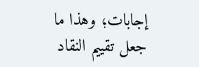إجابات؛ وهذا ما جعل تقييم النقاد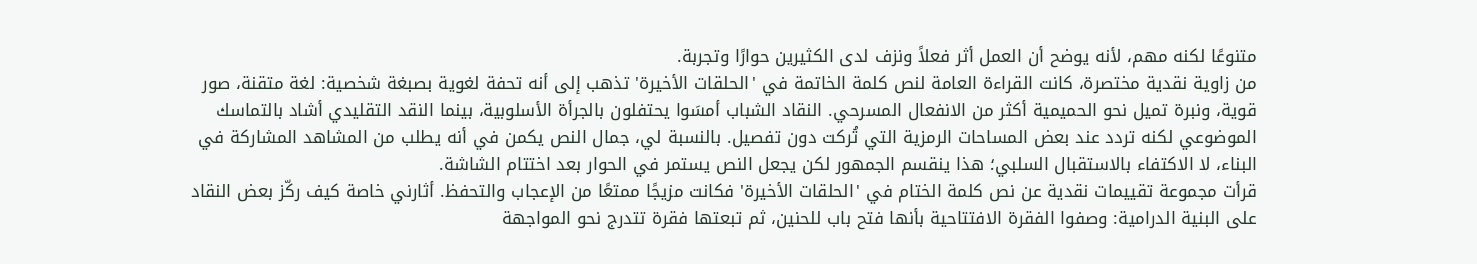متنوعًا لكنه مهم، لأنه يوضح أن العمل أثر فعلاً ونزف لدى الكثيرين حوارًا وتجربة.
من زاوية نقدية مختصرة، كانت القراءة العامة لنص كلمة الخاتمة في 'الحلقات الأخيرة' تذهب إلى أنه تحفة لغوية بصبغة شخصية: لغة متقنة، صور قوية، ونبرة تميل نحو الحميمية أكثر من الانفعال المسرحي. النقاد الشباب أمسَوا يحتفلون بالجرأة الأسلوبية، بينما النقد التقليدي أشاد بالتماسك الموضوعي لكنه تردد عند بعض المساحات الرمزية التي تُركت دون تفصيل. بالنسبة لي، جمال النص يكمن في أنه يطلب من المشاهد المشاركة في البناء، لا الاكتفاء بالاستقبال السلبي؛ هذا ينقسم الجمهور لكن يجعل النص يستمر في الحوار بعد اختتام الشاشة.
قرأت مجموعة تقييمات نقدية عن نص كلمة الختام في 'الحلقات الأخيرة' فكانت مزيجًا ممتعًا من الإعجاب والتحفظ. أثارني خاصة كيف ركّز بعض النقاد على البنية الدرامية: وصفوا الفقرة الافتتاحية بأنها فتح باب للحنين، ثم تبعتها فقرة تتدرج نحو المواجهة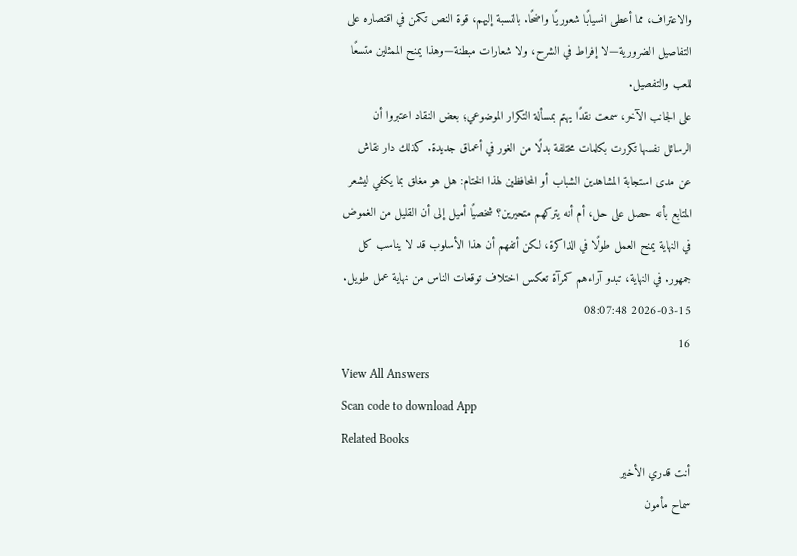والاعتراف، مما أعطى انسيابًا شعوريًا واضحًا. بالنسبة إليهم، قوة النص تكمن في اقتصاره على التفاصيل الضرورية—لا إفراط في الشرح، ولا شعارات مبطنة—وهذا يمنح الممثلين متسعًا للعب والتفصيل.
على الجانب الآخر، سمعت نقدًا يهتم بمسألة التكرار الموضوعي؛ بعض النقاد اعتبروا أن الرسائل نفسها تكررت بكلمات مختلفة بدلًا من الغور في أعماق جديدة. كذلك دار نقاش عن مدى استجابة المشاهدين الشباب أو المحافظين لهذا الختام: هل هو مغلق بما يكفي ليشعر المتابع بأنه حصل على حل، أم أنه يتركهم متحيرين؟ شخصيًا أميل إلى أن القليل من الغموض في النهاية يمنح العمل طولًا في الذاكرة، لكن أتفهم أن هذا الأسلوب قد لا يناسب كل جمهور. في النهاية، تبدو آراءهم كمرآة تعكس اختلاف توقعات الناس من نهاية عمل طويل.
2026-03-15 08:07:48
16
View All Answers
Scan code to download App
Related Books
أنت قدري الأخير
سماح مأمون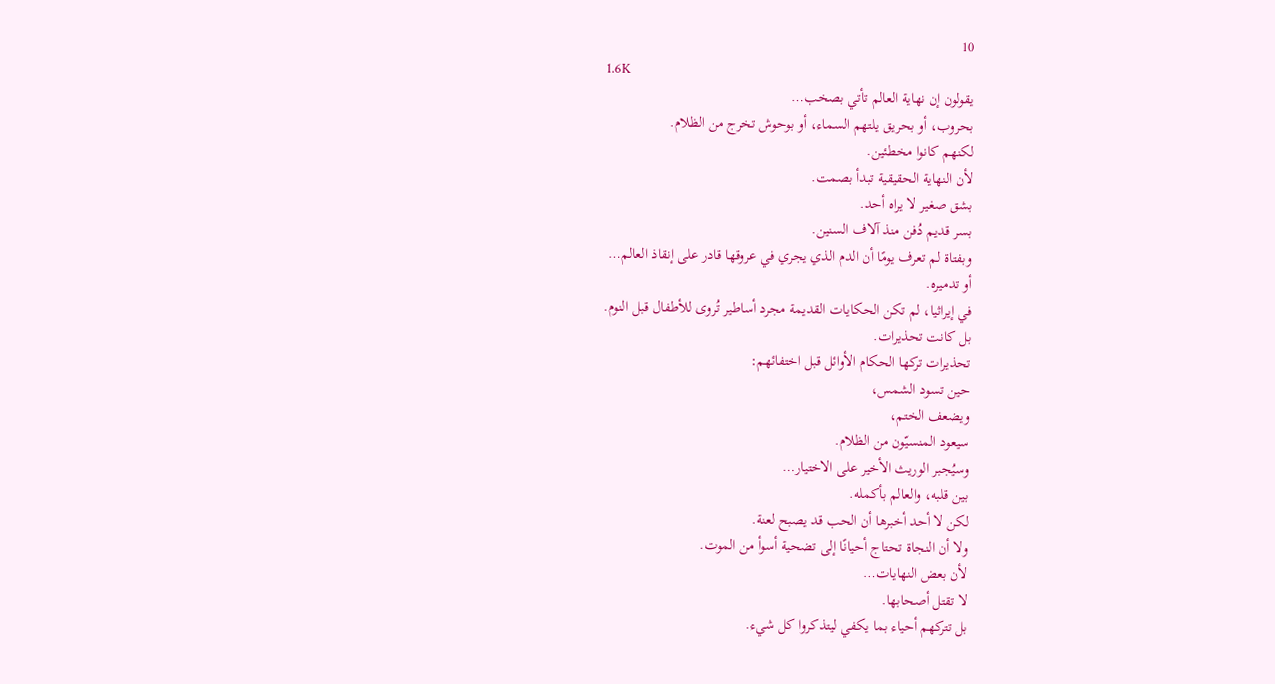10
1.6K
يقولون إن نهاية العالم تأتي بصخب…
بحروب، أو بحريق يلتهم السماء، أو بوحوش تخرج من الظلام.
لكنهم كانوا مخطئين.
لأن النهاية الحقيقية تبدأ بصمت.
بشق صغير لا يراه أحد.
بسر قديم دُفن منذ آلاف السنين.
وبفتاة لم تعرف يومًا أن الدم الذي يجري في عروقها قادر على إنقاذ العالم…
أو تدميره.
في إيراثيا، لم تكن الحكايات القديمة مجرد أساطير تُروى للأطفال قبل النوم.
بل كانت تحذيرات.
تحذيرات تركها الحكام الأوائل قبل اختفائهم:
حين تسود الشمس،
ويضعف الختم،
سيعود المنسيّون من الظلام.
وسيُجبر الوريث الأخير على الاختيار…
بين قلبه، والعالم بأكمله.
لكن لا أحد أخبرها أن الحب قد يصبح لعنة.
ولا أن النجاة تحتاج أحيانًا إلى تضحية أسوأ من الموت.
لأن بعض النهايات…
لا تقتل أصحابها.
بل تتركهم أحياء بما يكفي ليتذكروا كل شيء.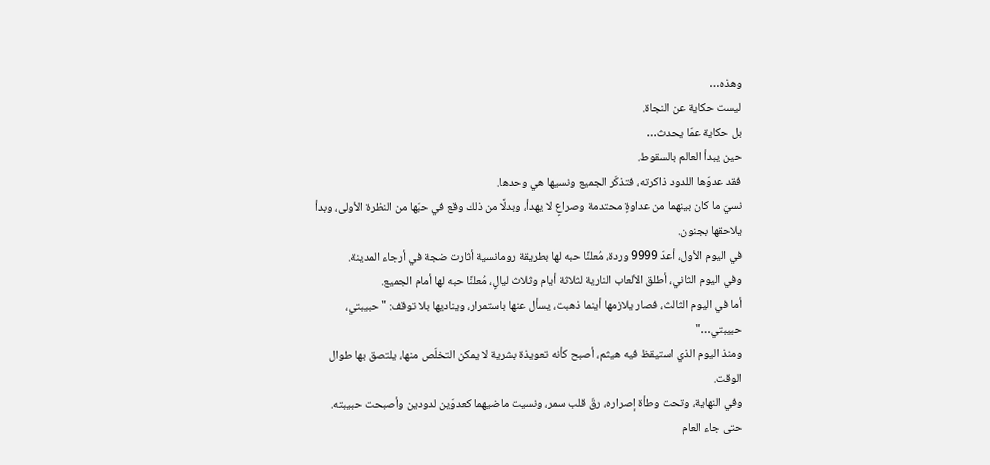وهذه…
ليست حكاية عن النجاة.
بل حكاية عمّا يحدث…
حين يبدأ العالم بالسقوط.
فقد عدوّها اللدود ذاكرته، فتذكّر الجميع ونسيها هي وحدها.
نسيَ ما كان بينهما من عداوةٍ محتدمة وصراعٍ لا يهدأ، وبدلًا من ذلك وقع في حبّها من النظرة الأولى، وبدأ يلاحقها بجنون.
في اليوم الأول، أعدّ 9999 وردة، مُعلنًا حبه لها بطريقة رومانسية أثارت ضجة في أرجاء المدينة.
وفي اليوم الثاني، أطلق الألعاب النارية لثلاثة أيام وثلاث ليالٍ، مُعلنًا حبه لها أمام الجميع.
أما في اليوم الثالث، فصار يلازمها أينما ذهبت، يسأل عنها باستمرار، ويناديها بلا توقف: "حبيبتي، حبيبتي…"
ومنذ اليوم الذي استيقظ فيه هيثم، أصبح كأنه تعويذة بشرية لا يمكن التخلّص منها، يلتصق بها طوال الوقت.
وفي النهاية، وتحت وطأة إصراره، رقّ قلب سمر، ونسيت ماضيهما كعدوّين لدودين وأصبحت حبيبته.
حتى جاء العام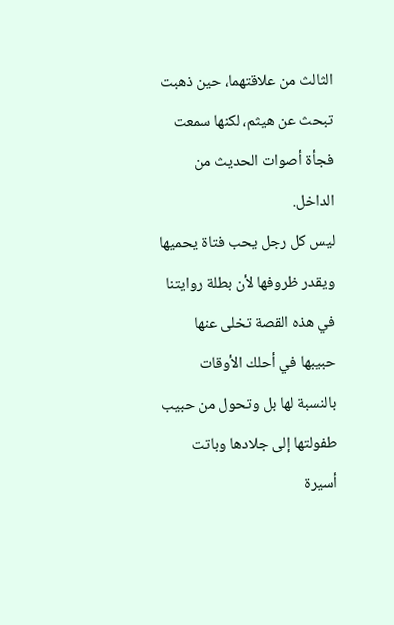الثالث من علاقتهما، حين ذهبت تبحث عن هيثم، لكنها سمعت فجأة أصوات الحديث من الداخل.
ليس كل رجل يحب فتاة يحميها ويقدر ظروفها لأن بطلة روايتنا في هذه القصة تخلى عنها حبيبها في أحلك الأوقات بالنسبة لها بل وتحول من حبيب طفولتها إلى جلادها وباتت أسيرة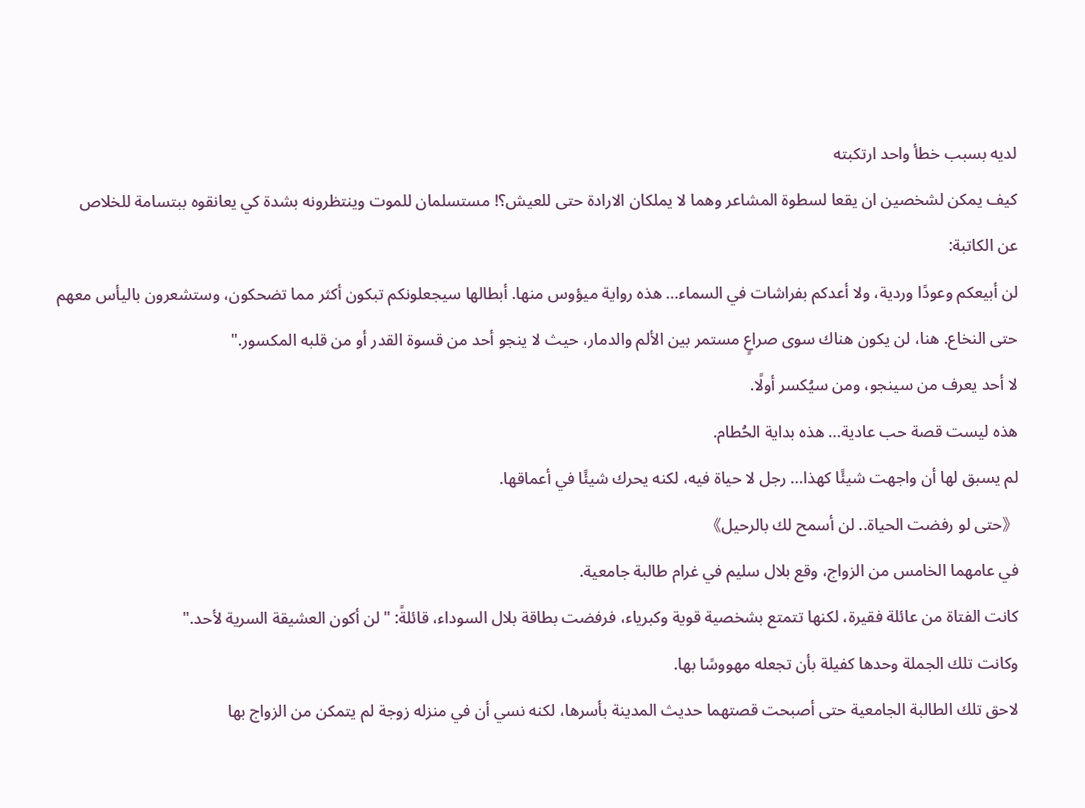لديه بسبب خطأ واحد ارتكبته
كيف يمكن لشخصين ان يقعا لسطوة المشاعر وهما لا يملكان الارادة حتى للعيش؟! مستسلمان للموت وينتظرونه بشدة كي يعانقوه ببتسامة للخلاص
عن الكاتبة:
لن أبيعكم وعودًا وردية، ولا أعدكم بفراشات في السماء… هذه رواية ميؤوس منها. أبطالها سيجعلونكم تبكون أكثر مما تضحكون، وستشعرون باليأس معهم حتى النخاع. هنا، لن يكون هناك سوى صراعٍ مستمر بين الألم والدمار، حيث لا ينجو أحد من قسوة القدر أو من قلبه المكسور."
لا أحد يعرف من سينجو، ومن سيُكسر أولًا.
هذه ليست قصة حب عادية… هذه بداية الحُطام.
لم يسبق لها أن واجهت شيئًا كهذا… رجل لا حياة فيه، لكنه يحرك شيئًا في أعماقها.
《حتى لو رفضت الحياة.. لن أسمح لك بالرحيل》
في عامهما الخامس من الزواج، وقع بلال سليم في غرام طالبة جامعية.
كانت الفتاة من عائلة فقيرة، لكنها تتمتع بشخصية قوية وكبرياء، فرفضت بطاقة بلال السوداء، قائلةً: "لن أكون العشيقة السرية لأحد."
وكانت تلك الجملة وحدها كفيلة بأن تجعله مهووسًا بها.
لاحق تلك الطالبة الجامعية حتى أصبحت قصتهما حديث المدينة بأسرها، لكنه نسي أن في منزله زوجة لم يتمكن من الزواج بها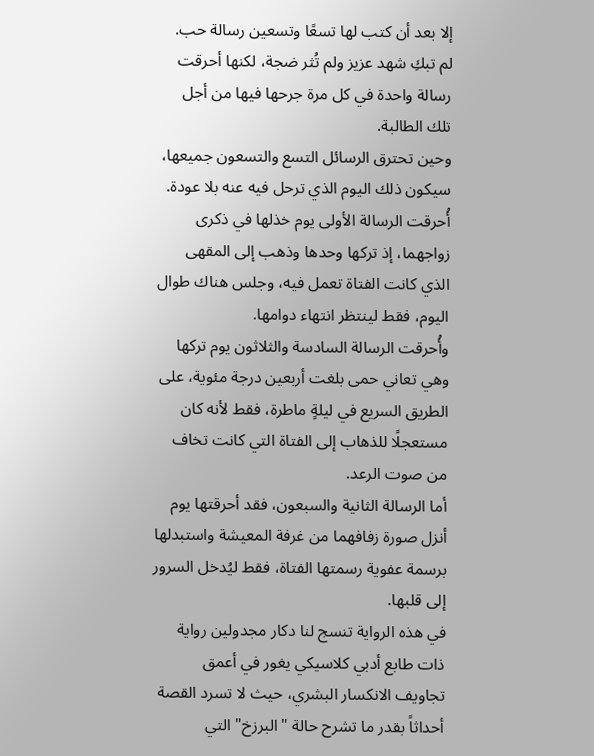إلا بعد أن كتب لها تسعًا وتسعين رسالة حب.
لم تبكِ شهد عزيز ولم تُثر ضجة، لكنها أحرقت رسالة واحدة في كل مرة جرحها فيها من أجل تلك الطالبة.
وحين تحترق الرسائل التسع والتسعون جميعها، سيكون ذلك اليوم الذي ترحل فيه عنه بلا عودة.
أُحرقت الرسالة الأولى يوم خذلها في ذكرى زواجهما، إذ تركها وحدها وذهب إلى المقهى الذي كانت الفتاة تعمل فيه، وجلس هناك طوال اليوم، فقط لينتظر انتهاء دوامها.
وأُحرقت الرسالة السادسة والثلاثون يوم تركها وهي تعاني حمى بلغت أربعين درجة مئوية، على الطريق السريع في ليلةٍ ماطرة، فقط لأنه كان مستعجلًا للذهاب إلى الفتاة التي كانت تخاف من صوت الرعد.
أما الرسالة الثانية والسبعون، فقد أحرقتها يوم أنزل صورة زفافهما من غرفة المعيشة واستبدلها برسمة عفوية رسمتها الفتاة، فقط ليُدخل السرور إلى قلبها.
في هذه الرواية تنسج لنا دكار مجدولين رواية ذات طابع أدبي كلاسيكي يغور في أعمق تجاويف الانكسار البشري، حيث لا تسرد القصة أحداثاً بقدر ما تشرح حالة "البرزخ" التي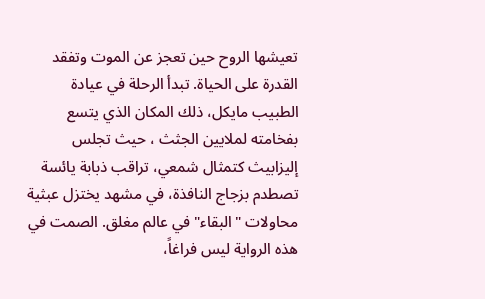تعيشها الروح حين تعجز عن الموت وتفقد القدرة على الحياة. تبدأ الرحلة في عيادة الطبيب مايكل، ذلك المكان الذي يتسع بفخامته لملايين الجثث ، حيث تجلس إليزابيث كتمثال شمعي، تراقب ذبابة يائسة تصطدم بزجاج النافذة، في مشهد يختزل عبثية محاولات "البقاء" في عالم مغلق. الصمت في هذه الرواية ليس فراغاً،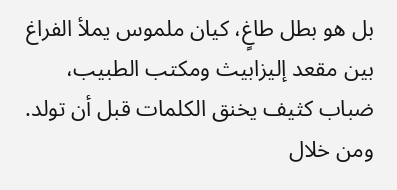بل هو بطل طاغٍ، كيان ملموس يملأ الفراغ بين مقعد إليزابيث ومكتب الطبيب، ضباب كثيف يخنق الكلمات قبل أن تولد. ومن خلال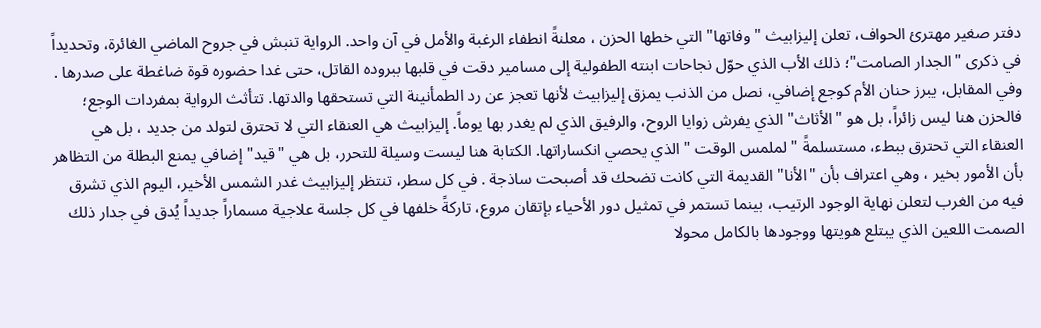دفتر صغير مهترئ الحواف، تعلن إليزابيث " وفاتها" التي خطها الحزن ، معلنةً انطفاء الرغبة والأمل في آن واحد. الرواية تنبش في جروح الماضي الغائرة، وتحديداً في ذكرى "الجدار الصامت"؛ ذلك الأب الذي حوّل نجاحات ابنته الطفولية إلى مسامير دقت في قلبها ببروده القاتل، حتى غدا حضوره قوة ضاغطة على صدرها . وفي المقابل، يبرز حنان الأم كوجع إضافي، نصل من الذنب يمزق إليزابيث لأنها تعجز عن رد الطمأنينة التي تستحقها والدتها. تتأثث الرواية بمفردات الوجع؛ فالحزن هنا ليس زائراً، بل هو "الأثاث" الذي يفرش زوايا الروح، والرفيق الذي لم يغدر بها يوماً. إليزابيث هي العنقاء التي لا تحترق لتولد من جديد ، بل هي العنقاء التي تحترق ببطء، مستسلمةً "لملمس الوقت " الذي يحصي انكساراتها. الكتابة هنا ليست وسيلة للتحرر، بل هي "قيد" إضافي يمنع البطلة من التظاهر بأن الأمور بخير ، وهي اعتراف بأن "الأنا" القديمة التي كانت تضحك قد أصبحت ساذجة . في كل سطر، تنتظر إليزابيث غدر الشمس الأخير، اليوم الذي تشرق فيه من الغرب لتعلن نهاية الوجود الرتيب، بينما تستمر في تمثيل دور الأحياء بإتقان مروع، تاركةً خلفها في كل جلسة علاجية مسماراً جديداً يُدق في جدار ذلك الصمت اللعين الذي يبتلع هويتها ووجودها بالكامل محولا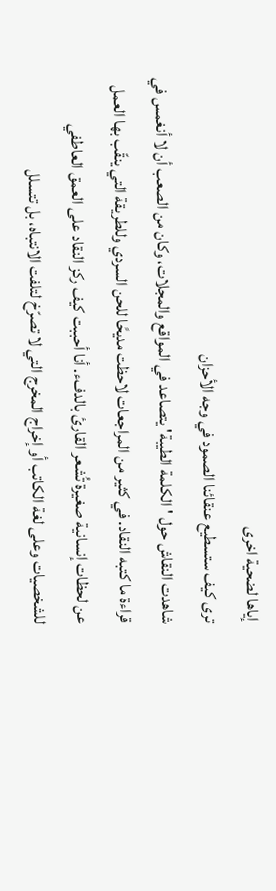إياها لضحية اخرى
ترى كيف ستسطيع عنقائنا الصمود في وجه الأحزان
شاهدت النقاش حول 'الكلمة الطيبة' يتصاعد في المواقع والمجلات، وكان من الصعب أن لا أنغمس في قراءة ما كتبه النقاد. في كثير من المراجعات لاحظت مديحًا للحن السردي وللطريقة التي ينقّب بها العمل عن لحظات إنسانية صغيرة تُشعر القارئ بالدفء. أنا أحببت كيف ركز النقاد على العمق العاطفي للشخصيات وعلى لغة الكاتب أو إخراج المخرج التي لا تصرّخ لتلفت الانتباه، بل تتسلل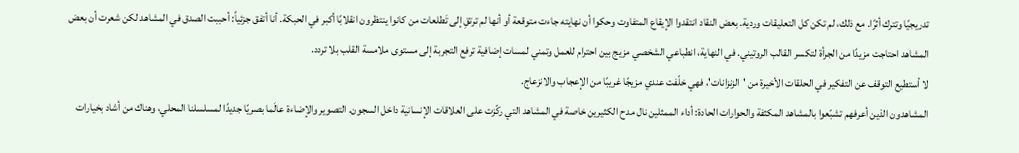تدريجيًا وتترك أثرًا. مع ذلك، لم تكن كل التعليقات وردية. بعض النقاد انتقدوا الإيقاع المتفاوت وحكوا أن نهايته جاءت متوقعة أو أنها لم ترتقِ إلى تَطلعات من كانوا ينتظرون انقلابًا أكبر في الحبكة. أنا أتفق جزئياً: أحببت الصدق في المشاهد لكن شعرت أن بعض المشاهد احتاجت مزيدًا من الجرأة لتكسر القالب الروتيني. في النهاية، انطباعي الشخصي مزيج بين احترام للعمل وتمني لمسات إضافية ترفع التجربة إلى مستوى ملامسة القلب بلا تردد.
لا أستطيع التوقف عن التفكير في الحلقات الأخيرة من 'الزنزانات'، فهي خلّفت عندي مزيجًا غريبًا من الإعجاب والانزعاج.
المشاهدون الذين أعرفهم تشبّعوا بالمشاهد المكثفة والحوارات الحادة: أداء الممثلين نال مدح الكثيرين خاصة في المشاهد التي ركّزت على العلاقات الإنسانية داخل السجون. التصوير والإضاءة عالَما بصريًا جديدًا لمسلسلنا المحلي، وهناك من أشاد بخيارات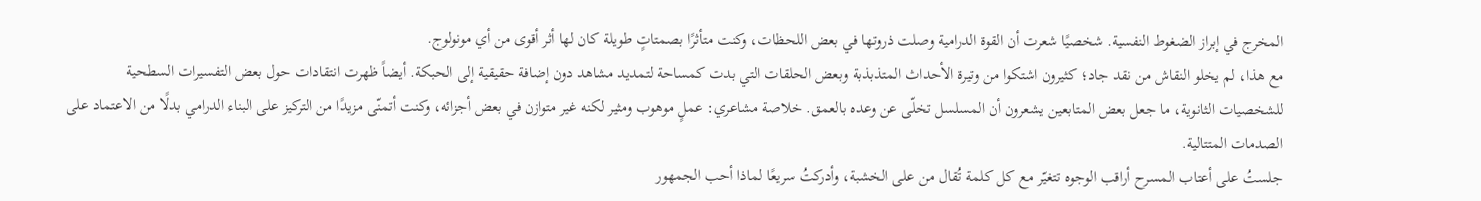المخرج في إبراز الضغوط النفسية. شخصيًا شعرت أن القوة الدرامية وصلت ذروتها في بعض اللحظات، وكنت متأثرًا بصمتاتٍ طويلة كان لها أثر أقوى من أي مونولوج.
مع هذا، لم يخلو النقاش من نقد جاد؛ كثيرون اشتكوا من وتيرة الأحداث المتذبذبة وبعض الحلقات التي بدت كمساحة لتمديد مشاهد دون إضافة حقيقية إلى الحبكة. أيضاً ظهرت انتقادات حول بعض التفسيرات السطحية للشخصيات الثانوية، ما جعل بعض المتابعين يشعرون أن المسلسل تخلّى عن وعده بالعمق. خلاصة مشاعري: عملٍ موهوب ومثير لكنه غير متوازن في بعض أجزائه، وكنت أتمنّى مزيدًا من التركيز على البناء الدرامي بدلًا من الاعتماد على الصدمات المتتالية.
جلستُ على أعتاب المسرح أراقب الوجوه تتغيّر مع كل كلمة تُقال من على الخشبة، وأدركتُ سريعًا لماذا أحب الجمهور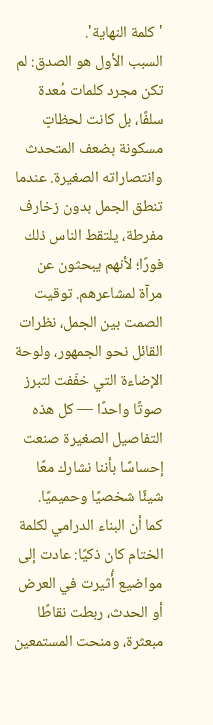'كلمة النهاية'.
السبب الأول هو الصدق: لم تكن مجرد كلمات مُعدة سلفًا، بل كانت لحظاتٍ مسكونة بضعف المتحدث وانتصاراته الصغيرة. عندما تنطق الجمل بدون زخارف مفرطة، يلتقط الناس ذلك فورًا؛ لأنهم يبحثون عن مرآة لمشاعرهم. توقيت الصمت بين الجمل، نظرات القائل نحو الجمهور، ولوحة الإضاءة التي خفّفت لتبرز صوتًا واحدًا — كل هذه التفاصيل الصغيرة صنعت إحساسًا بأننا نشارك معًا شيئًا شخصيًا وحميميًا.
كما أن البناء الدرامي لكلمة الختام كان ذكيًا: عادت إلى مواضيع أُثيرت في العرض أو الحدث، ربطت نقاطًا مبعثرة، ومنحت المستمعين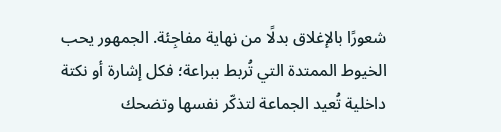شعورًا بالإغلاق بدلًا من نهاية مفاجِئة. الجمهور يحب الخيوط الممتدة التي تُربط ببراعة؛ فكل إشارة أو نكتة داخلية تُعيد الجماعة لتذكّر نفسها وتضحك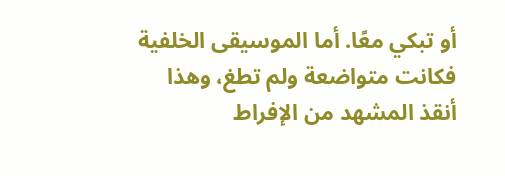أو تبكي معًا. أما الموسيقى الخلفية فكانت متواضعة ولم تطغ، وهذا أنقذ المشهد من الإفراط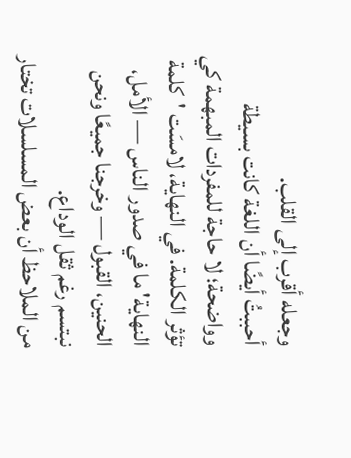وجعله أقرب إلى القلب.
أحببتُ أيضًا أن اللغة كانت بسيطة وواضحة؛ لا حاجة للمفردات المبهمة كي تؤثر الكلمة. في النهاية، لامسَت 'كلمة النهاية' ما في صدور الناس — الأمل، الحنين، القبول — وخرجنا جميعًا ونحن نبتسم رغم ثقل الوداع.
من الملاحظ أن بعض المسلسلات تختار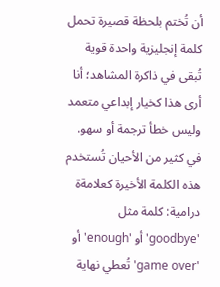أن تُختم بلحظة قصيرة تحمل كلمة إنجليزية واحدة قوية تُبقى في ذاكرة المشاهد؛ أنا أرى هذا كخيار إبداعي متعمد وليس خطأ ترجمة أو سهو. في كثير من الأحيان تُستخدم هذه الكلمة الأخيرة كعلامةة درامية: كلمة مثل 'goodbye' أو 'enough' أو 'game over' تُعطي نهاية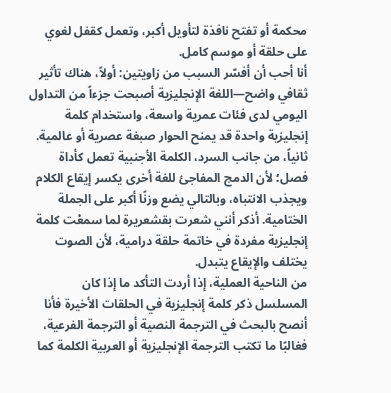محكمة أو تفتح نافذة لتأويل أكبر، وتعمل كقفل لغوي على حلقة أو موسم كامل.
أنا أحب أن أفسّر السبب من زاويتين: أولاً، هناك تأثير ثقافي واضح—اللغة الإنجليزية أصبحت جزءاً من التداول اليومي لدى فئات عمرية واسعة، واستخدام كلمة إنجليزية واحدة قد يمنح الحوار صبغة عصرية أو عالمية. ثانياً، من جانب السرد، الكلمة الأجنبية تعمل كأداة فصل؛ لأن الدمج المفاجئ للغة أخرى يكسر إيقاع الكلام ويجذب الانتباه، وبالتالي يضع وزنًا أكبر على الجملة الختامية. أذكر أنني شعرت بقشعريرة لما سمعْت كلمة إنجليزية مفردة في خاتمة حلقة درامية، لأن الصوت يختلف والإيقاع يتبدل.
من الناحية العملية، إذا أردت التأكد ما إذا كان المسلسل ذكر كلمة إنجليزية في الحلقات الأخيرة فأنا أنصح بالبحث في الترجمة النصية أو الترجمة الفرعية، فغالبًا ما تكتب الترجمة الإنجليزية أو العربية الكلمة كما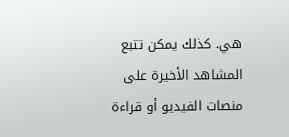هي. كذلك يمكن تتبع المشاهد الأخيرة على منصات الفيديو أو قراءة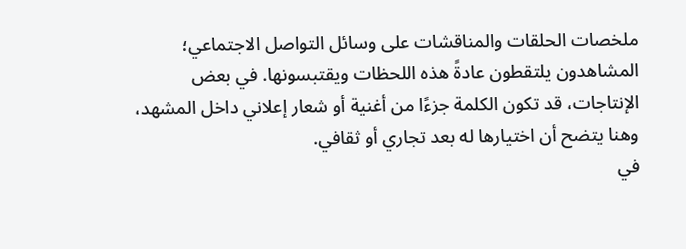ملخصات الحلقات والمناقشات على وسائل التواصل الاجتماعي؛ المشاهدون يلتقطون عادةً هذه اللحظات ويقتبسونها. في بعض الإنتاجات، قد تكون الكلمة جزءًا من أغنية أو شعار إعلاني داخل المشهد، وهنا يتضح أن اختيارها له بعد تجاري أو ثقافي.
في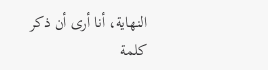النهاية، أنا أرى أن ذكر كلمة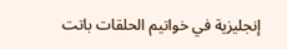إنجليزية في خواتيم الحلقات باتت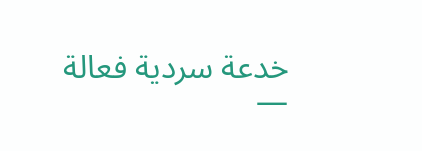خدعة سردية فعالة —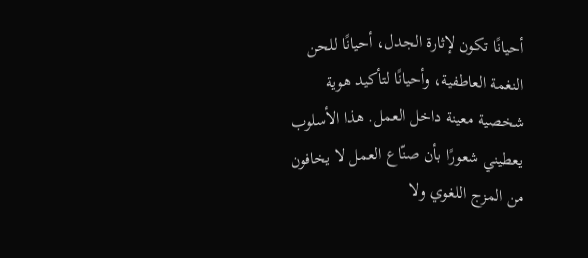أحيانًا تكون لإثارة الجدل، أحيانًا للحن النغمة العاطفية، وأحيانًا لتأكيد هوية شخصية معينة داخل العمل. هذا الأسلوب يعطيني شعورًا بأن صنّاع العمل لا يخافون من المزج اللغوي ولا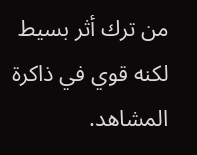من ترك أثر بسيط لكنه قوي في ذاكرة المشاهد.